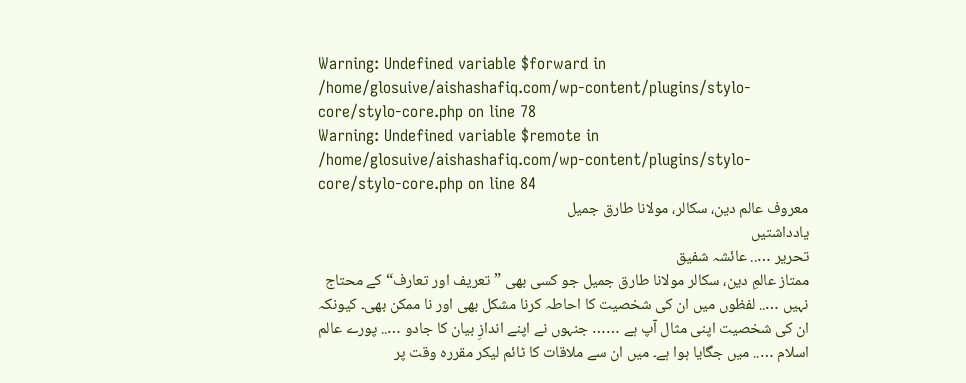Warning: Undefined variable $forward in /home/glosuive/aishashafiq.com/wp-content/plugins/stylo-core/stylo-core.php on line 78
Warning: Undefined variable $remote in /home/glosuive/aishashafiq.com/wp-content/plugins/stylo-core/stylo-core.php on line 84
معروف عالم دین، سکالر، مولانا طارق جمیل
یادداشتیں
تحریر ….. عائشہ شفیق
ممتاز عالمِ دین، سکالر مولانا طارق جمیل جو کسی بھی ”تعریف اور تعارف“ کے محتاج نہیں ….. لفظوں میں ان کی شخصیت کا احاطہ کرنا مشکل بھی اور نا ممکن بھی۔ کیونکہ ان کی شخصیت اپنی مثال آپ ہے …… جنہوں نے اپنے اندازِ بیان کا جادو ….. پورے عالم اسلام ….. میں جگایا ہوا ہے۔ میں ان سے ملاقات کا ٹائم لیکر مقررہ وقت پر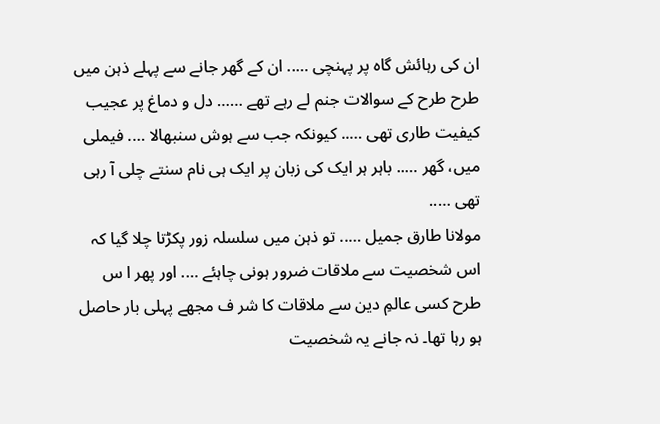ان کی رہائش گاہ پر پہنچی ….. ان کے گھر جانے سے پہلے ذہن میں طرح طرح کے سوالات جنم لے رہے تھے …… دل و دماغ پر عجیب کیفیت طاری تھی ….. کیونکہ جب سے ہوش سنبھالا …. فیملی میں، گھر ….. باہر ہر ایک کی زبان پر ایک ہی نام سنتے چلی آ رہی تھی …..
مولانا طارق جمیل ….. تو ذہن میں سلسلہ زور پکڑتا چلا گیا کہ اس شخصیت سے ملاقات ضرور ہونی چاہئے …. اور پھر ا س طرح کسی عالمِ دین سے ملاقات کا شر ف مجھے پہلی بار حاصل ہو رہا تھا۔ نہ جانے یہ شخصیت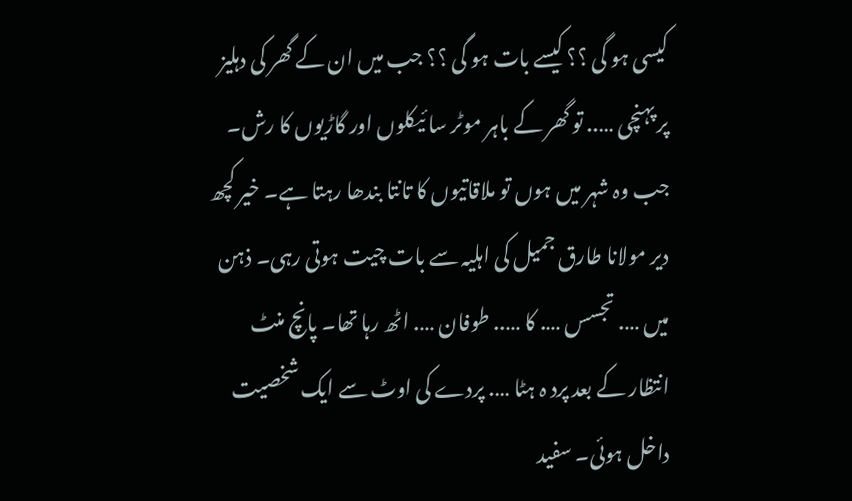کیسی ہو گی ؟؟ کیسے بات ہو گی ؟؟ جب میں ان کے گھر کی دہلیز پر پہنچی ….. تو گھر کے باہر موٹر سا ئیکلوں اور گاڑیوں کا رش۔ جب وہ شہر میں ہوں تو ملاقاتیوں کا تانتا بندھا رہتا ہے۔ خیر کچھ دیر مولانا طارق جمیل کی اہلیہ سے بات چیت ہوتی رہی۔ ذہن میں …. تجسس …. کا ….. طوفان …. اٹھ رہا تھا۔ پانچ منٹ انتظار کے بعد پرد ہ ہٹا …. پردے کی اوٹ سے ایک شخصیت داخل ہوئی۔ سفید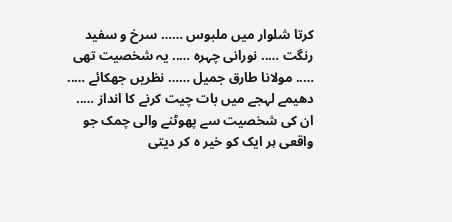کرتا شلوار میں ملبوس …… سرخ و سفید رنگت ….. نورانی چہرہ ….. یہ شخصیت تھی ….. مولانا طارق جمیل …… نظریں جھکائے ….. دھیمے لہجے میں بات چیت کرنے کا انداز ….. ان کی شخصیت سے پھوٹنے والی چمک جو واقعی ہر ایک کو خیر ہ کر دیتی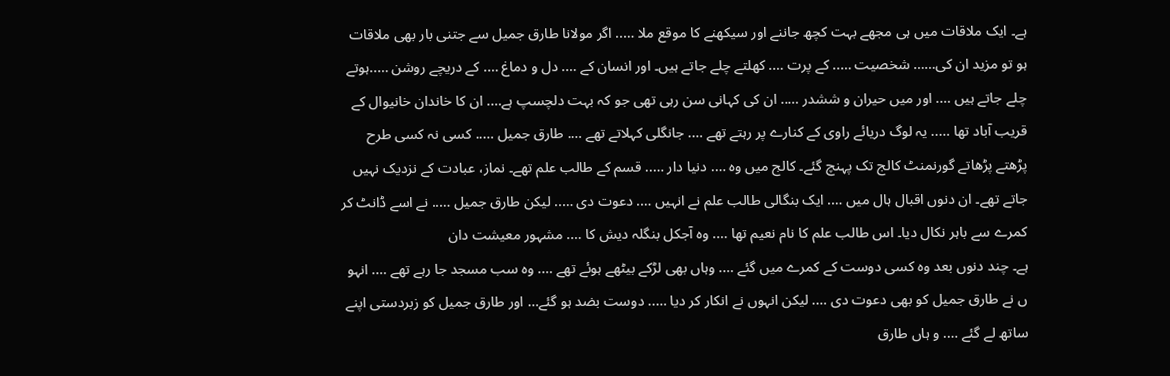ہے۔ ایک ملاقات میں ہی مجھے بہت کچھ جاننے اور سیکھنے کا موقع ملا ….. اگر مولانا طارق جمیل سے جتنی بار بھی ملاقات ہو تو مزید ان کی…… شخصیت ….. کے پرت …. کھلتے چلے جاتے ہیں۔ اور انسان کے …. دل و دماغ …. کے دریچے روشن …..ہوتے چلے جاتے ہیں …. اور میں حیران و ششدر ….. ان کی کہانی سن رہی تھی جو کہ بہت دلچسپ ہے…. ان کا خاندان خانیوال کے قریب آباد تھا ….. یہ لوگ دریائے راوی کے کنارے پر رہتے تھے …. جانگلی کہلاتے تھے …. طارق جمیل ….. کسی نہ کسی طرح پڑھتے پڑھاتے گورنمنٹ کالج تک پہنچ گئے۔ کالج میں وہ …. دنیا دار ….. قسم کے طالب علم تھے۔ نماز، عبادت کے نزدیک نہیں جاتے تھے۔ ان دنوں اقبال ہال میں …. ایک بنگالی طالب علم نے انہیں …. دعوت دی ….. لیکن طارق جمیل ….. نے اسے ڈانٹ کر کمرے سے باہر نکال دیا۔ اس طالب علم کا نام نعیم تھا …. وہ آجکل بنگلہ دیش کا …. مشہور معیشت دان
ہے۔ چند دنوں بعد وہ کسی دوست کے کمرے میں گئے …. وہاں بھی لڑکے بیٹھے ہوئے تھے …. وہ سب مسجد جا رہے تھے …. انہو ں نے طارق جمیل کو بھی دعوت دی …. لیکن انہوں نے انکار کر دیا ….. دوست بضد ہو گئے… اور طارق جمیل کو زبردستی اپنے ساتھ لے گئے …. و ہاں طارق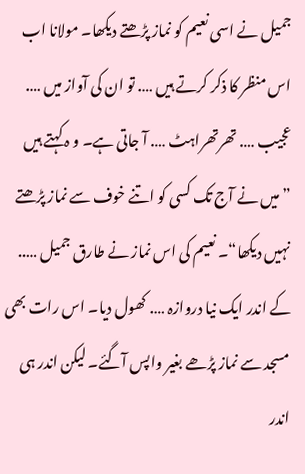جمیل نے اسی نعیم کو نماز پڑھتے دیکھا۔ مولانا اب اس منظر کا ذکر کرتے ہیں …. تو ان کی آواز میں …. عجیب …. تھرتھراہٹ …. آ جاتی ہے۔ و ہ کہتے ہیں ”میں نے آج تک کسی کو اتنے خوف سے نماز پڑھتے نہیں دیکھا“۔ نعیم کی اس نماز نے طارق جمیل ….. کے اندر ایک نیا دروازہ …. کھول دیا۔ اس رات بھی مسجد سے نماز پڑھے بغیر واپس آگئے۔ لیکن اندر ہی اندر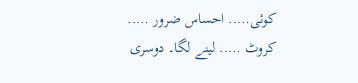کوئی….. احساس ضرور ….. کروٹ ….. لینے لگا۔ دوسری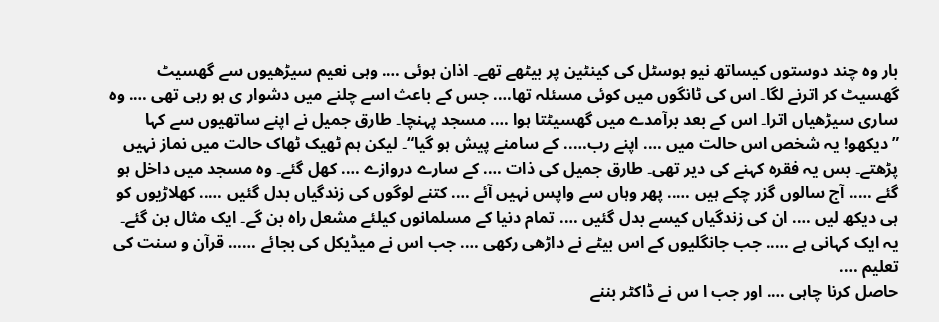بار وہ چند دوستوں کیساتھ نیو ہوسٹل کی کینٹین پر بیٹھے تھے۔ اذان ہوئی …. وہی نعیم سیڑھیوں سے گھسیٹ گھسیٹ کر اترنے لگا۔ اس کی ٹانگوں میں کوئی مسئلہ تھا…. جس کے باعث اسے چلنے میں دشوار ی ہو رہی تھی …. وہ ساری سیڑھیاں اترا۔ اس کے بعد برآمدے میں گھسیٹتا ہوا …. مسجد پہنچا۔ طارق جمیل نے اپنے ساتھیوں سے کہا ”دیکھو! یہ شخص اس حالت میں …. اپنے رب….. کے سامنے پیش ہو گیا“۔ لیکن ہم ٹھیک ٹھاک حالت میں نماز نہیں پڑھتے۔ بس یہ فقرہ کہنے کی دیر تھی۔ طارق جمیل کی ذات …. کے سارے دروازے …. کھل گئے۔ وہ مسجد میں داخل ہو گئے ….. آج سالوں گزر چکے ہیں ….. پھر وہاں سے واپس نہیں آئے …. کتنے لوگوں کی زندگیاں بدل گئیں ….. کھلاڑیوں کو ہی دیکھ لیں …. ان کی زندگیاں کیسے بدل گئیں …. تمام دنیا کے مسلمانوں کیلئے مشعل راہ بن گے۔ ایک مثال بن گئے۔ یہ ایک کہانی ہے ….. جب جانگلیوں کے اس بیٹے نے داڑھی رکھی …. جب اس نے میڈیکل کی بجائے …… قرآن و سنت کی تعلیم ….
حاصل کرنا چاہی …. اور جب ا س نے ڈاکٹر بننے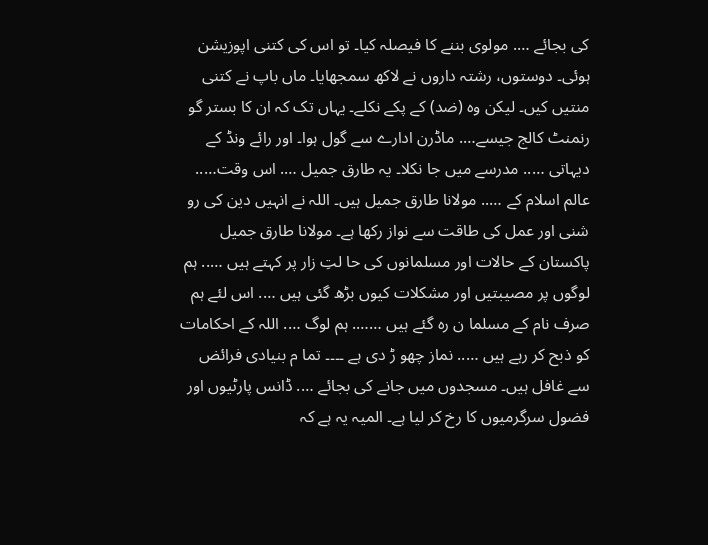کی بجائے …. مولوی بننے کا فیصلہ کیا۔ تو اس کی کتنی اپوزیشن ہوئی۔ دوستوں، رشتہ داروں نے لاکھ سمجھایا۔ ماں باپ نے کتنی منتیں کیں۔ لیکن وہ (ضد) کے پکے نکلے۔ یہاں تک کہ ان کا بستر گو رنمنٹ کالج جیسے…. ماڈرن ادارے سے گول ہوا۔ اور رائے ونڈ کے دیہاتی ….. مدرسے میں جا نکلا۔ یہ طارق جمیل …. اس وقت….. عالم اسلام کے ….. مولانا طارق جمیل ہیں۔ اللہ نے انہیں دین کی رو شنی اور عمل کی طاقت سے نواز رکھا ہے۔ مولانا طارق جمیل پاکستان کے حالات اور مسلمانوں کی حا لتِ زار پر کہتے ہیں ….. ہم لوگوں پر مصیبتیں اور مشکلات کیوں بڑھ گئی ہیں …. اس لئے ہم صرف نام کے مسلما ن رہ گئے ہیں ……. ہم لوگ …. اللہ کے احکامات کو ذبح کر رہے ہیں ….. نماز چھو ڑ دی ہے ۔۔۔۔ تما م بنیادی فرائض سے غافل ہیں۔ مسجدوں میں جانے کی بجائے …. ڈانس پارٹیوں اور فضول سرگرمیوں کا رخ کر لیا ہے۔ المیہ یہ ہے کہ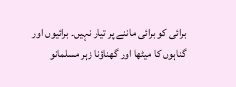برائی کو برائی ماننے پر تیار نہیں۔ برائیوں اور گناہوں کا میٹھا اور گھناؤنا زہر مسلمانو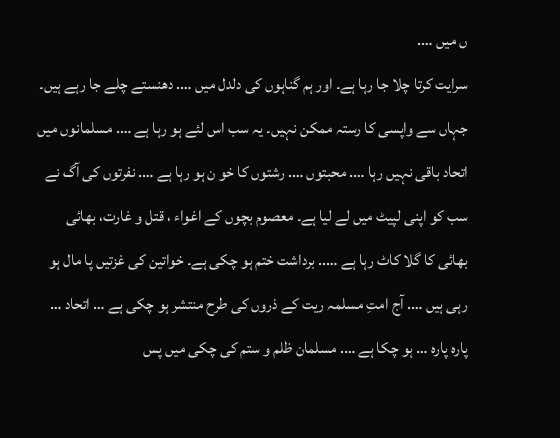ں میں ….
سرایت کرتا چلا جا رہا ہے۔ اور ہم گناہوں کی دلدل میں …. دھنستے چلے جا رہے ہیں۔ جہاں سے واپسی کا رستہ ممکن نہیں۔ یہ سب اس لئے ہو رہا ہے …. مسلمانوں میں اتحاد باقی نہیں رہا …. محبتوں …. رشتوں کا خو ن ہو رہا ہے …. نفرتوں کی آگ نے سب کو اپنی لپیٹ میں لے لیا ہے۔ معصوم بچوں کے اغواء ، قتل و غارت، بھائی بھائی کا گلا کاٹ رہا ہے ….. برداشت ختم ہو چکی ہے۔ خواتین کی غزتیں پا مال ہو رہی ہیں …. آج امتِ مسلمہ ریت کے ذروں کی طرح منتشر ہو چکی ہے … اتحاد … پارہ پارہ … ہو چکا ہے …. مسلمان ظلم و ستم کی چکی میں پس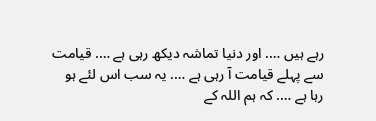رہے ہیں …. اور دنیا تماشہ دیکھ رہی ہے …. قیامت سے پہلے قیامت آ رہی ہے …. یہ سب اس لئے ہو رہا ہے …. کہ ہم اللہ کے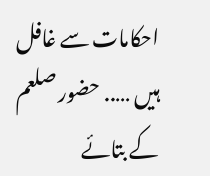احکامات سے غافل ہیں ….. حضور صلعم کے بتائے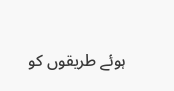ہوئے طریقوں کو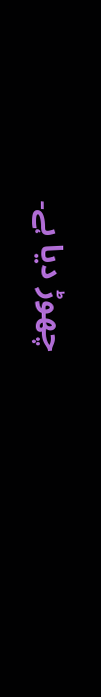چھوڑ دیا ہے۔